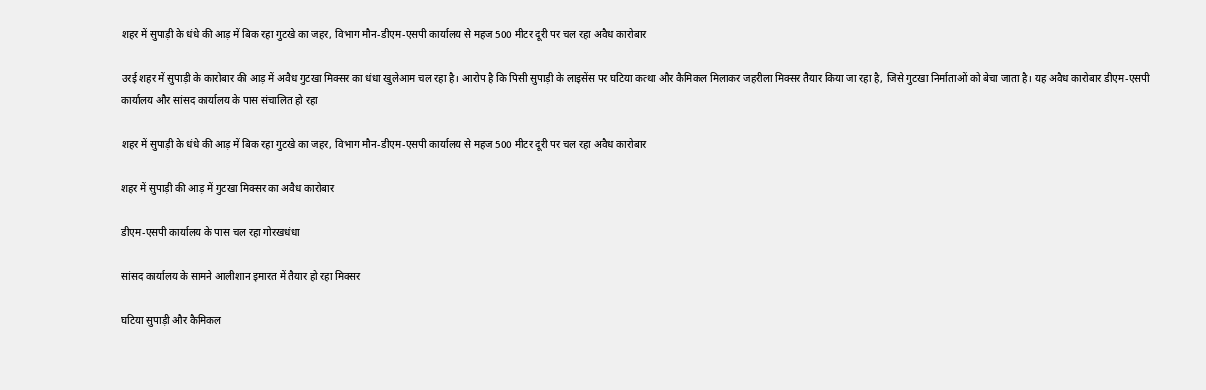शहर में सुपाड़ी के धंधे की आड़ में बिक रहा गुटखे का जहर, विभाग मौन-डीएम-एसपी कार्यालय से महज 500 मीटर दूरी पर चल रहा अवैध कारोबार

उरई शहर में सुपाड़ी के कारोबार की आड़ में अवैध गुटखा मिक्सर का धंधा खुलेआम चल रहा है। आरोप है कि पिसी सुपाड़ी के लाइसेंस पर घटिया कत्था और कैमिकल मिलाकर जहरीला मिक्सर तैयार किया जा रहा है, जिसे गुटखा निर्माताओं को बेचा जाता है। यह अवैध कारोबार डीएम-एसपी कार्यालय और सांसद कार्यालय के पास संचालित हो रहा

शहर में सुपाड़ी के धंधे की आड़ में बिक रहा गुटखे का जहर, विभाग मौन-डीएम-एसपी कार्यालय से महज 500 मीटर दूरी पर चल रहा अवैध कारोबार

शहर में सुपाड़ी की आड़ में गुटखा मिक्सर का अवैध कारोबार

डीएम-एसपी कार्यालय के पास चल रहा गोरखधंधा

सांसद कार्यालय के सामने आलीशान इमारत में तैयार हो रहा मिक्सर

घटिया सुपाड़ी और कैमिकल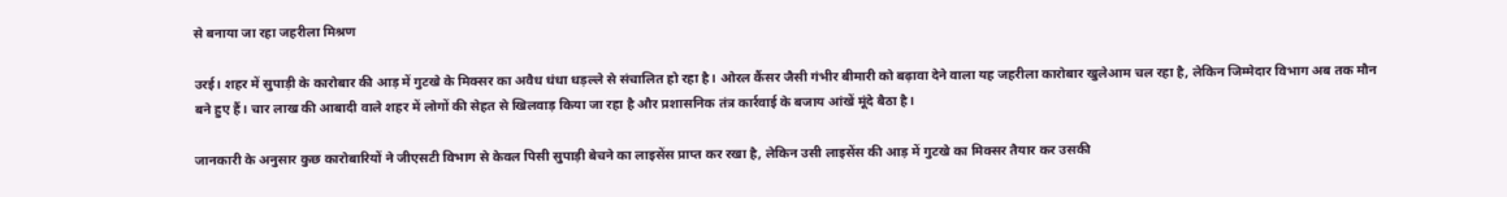से बनाया जा रहा जहरीला मिश्रण

उरई। शहर में सुपाड़ी के कारोबार की आड़ में गुटखे के मिक्सर का अवैध धंधा धड़ल्ले से संचालित हो रहा है। ओरल कैंसर जैसी गंभीर बीमारी को बढ़ावा देने वाला यह जहरीला कारोबार खुलेआम चल रहा है, लेकिन जिम्मेदार विभाग अब तक मौन बने हुए हैं। चार लाख की आबादी वाले शहर में लोगों की सेहत से खिलवाड़ किया जा रहा है और प्रशासनिक तंत्र कार्रवाई के बजाय आंखें मूंदे बैठा है।

जानकारी के अनुसार कुछ कारोबारियों ने जीएसटी विभाग से केवल पिसी सुपाड़ी बेचने का लाइसेंस प्राप्त कर रखा है, लेकिन उसी लाइसेंस की आड़ में गुटखे का मिक्सर तैयार कर उसकी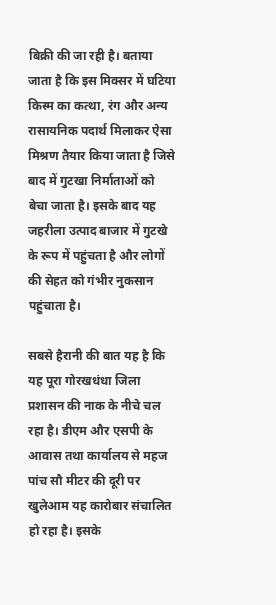बिक्री की जा रही है। बताया जाता है कि इस मिक्सर में घटिया किस्म का कत्था, रंग और अन्य रासायनिक पदार्थ मिलाकर ऐसा मिश्रण तैयार किया जाता है जिसे बाद में गुटखा निर्माताओं को बेचा जाता है। इसके बाद यह जहरीला उत्पाद बाजार में गुटखे के रूप में पहुंचता है और लोगों की सेहत को गंभीर नुकसान पहुंचाता है।

सबसे हैरानी की बात यह है कि यह पूरा गोरखधंधा जिला प्रशासन की नाक के नीचे चल रहा है। डीएम और एसपी के आवास तथा कार्यालय से महज पांच सौ मीटर की दूरी पर खुलेआम यह कारोबार संचालित हो रहा है। इसके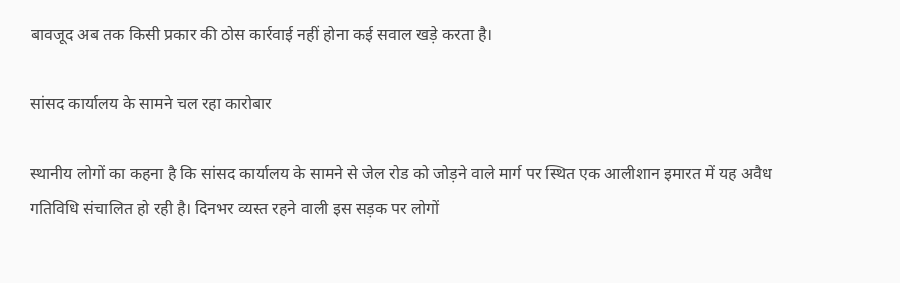बावजूद अब तक किसी प्रकार की ठोस कार्रवाई नहीं होना कई सवाल खड़े करता है।

सांसद कार्यालय के सामने चल रहा कारोबार

स्थानीय लोगों का कहना है कि सांसद कार्यालय के सामने से जेल रोड को जोड़ने वाले मार्ग पर स्थित एक आलीशान इमारत में यह अवैध गतिविधि संचालित हो रही है। दिनभर व्यस्त रहने वाली इस सड़क पर लोगों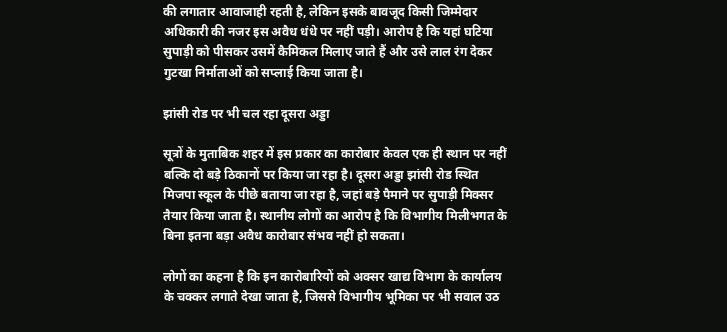की लगातार आवाजाही रहती है, लेकिन इसके बावजूद किसी जिम्मेदार अधिकारी की नजर इस अवैध धंधे पर नहीं पड़ी। आरोप है कि यहां घटिया सुपाड़ी को पीसकर उसमें कैमिकल मिलाए जाते हैं और उसे लाल रंग देकर गुटखा निर्माताओं को सप्लाई किया जाता है।

झांसी रोड पर भी चल रहा दूसरा अड्डा

सूत्रों के मुताबिक शहर में इस प्रकार का कारोबार केवल एक ही स्थान पर नहीं बल्कि दो बड़े ठिकानों पर किया जा रहा है। दूसरा अड्डा झांसी रोड स्थित मिजपा स्कूल के पीछे बताया जा रहा है, जहां बड़े पैमाने पर सुपाड़ी मिक्सर तैयार किया जाता है। स्थानीय लोगों का आरोप है कि विभागीय मिलीभगत के बिना इतना बड़ा अवैध कारोबार संभव नहीं हो सकता।

लोगों का कहना है कि इन कारोबारियों को अक्सर खाद्य विभाग के कार्यालय के चक्कर लगाते देखा जाता है, जिससे विभागीय भूमिका पर भी सवाल उठ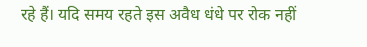रहे हैं। यदि समय रहते इस अवैध धंधे पर रोक नहीं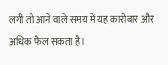लगी तो आने वाले समय में यह कारोबार और अधिक फैल सकता है।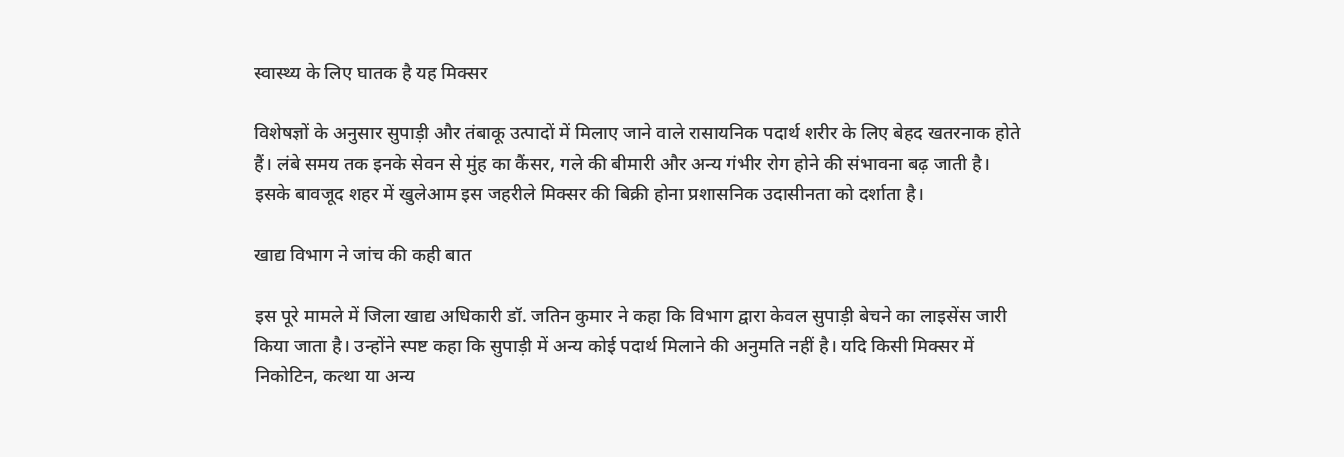स्वास्थ्य के लिए घातक है यह मिक्सर

विशेषज्ञों के अनुसार सुपाड़ी और तंबाकू उत्पादों में मिलाए जाने वाले रासायनिक पदार्थ शरीर के लिए बेहद खतरनाक होते हैं। लंबे समय तक इनके सेवन से मुंह का कैंसर, गले की बीमारी और अन्य गंभीर रोग होने की संभावना बढ़ जाती है। इसके बावजूद शहर में खुलेआम इस जहरीले मिक्सर की बिक्री होना प्रशासनिक उदासीनता को दर्शाता है।

खाद्य विभाग ने जांच की कही बात

इस पूरे मामले में जिला खाद्य अधिकारी डॉ. जतिन कुमार ने कहा कि विभाग द्वारा केवल सुपाड़ी बेचने का लाइसेंस जारी किया जाता है। उन्होंने स्पष्ट कहा कि सुपाड़ी में अन्य कोई पदार्थ मिलाने की अनुमति नहीं है। यदि किसी मिक्सर में निकोटिन, कत्था या अन्य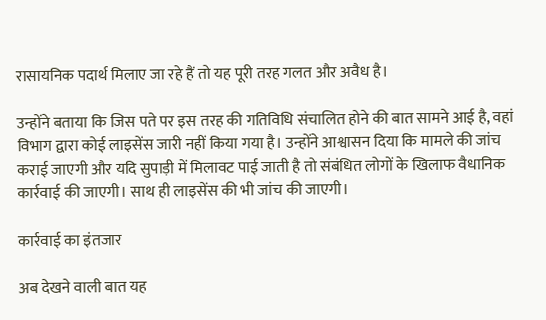रासायनिक पदार्थ मिलाए जा रहे हैं तो यह पूरी तरह गलत और अवैध है।

उन्होंने बताया कि जिस पते पर इस तरह की गतिविधि संचालित होने की बात सामने आई है, वहां विभाग द्वारा कोई लाइसेंस जारी नहीं किया गया है। उन्होंने आश्वासन दिया कि मामले की जांच कराई जाएगी और यदि सुपाड़ी में मिलावट पाई जाती है तो संबंधित लोगों के खिलाफ वैधानिक कार्रवाई की जाएगी। साथ ही लाइसेंस की भी जांच की जाएगी।

कार्रवाई का इंतजार

अब देखने वाली बात यह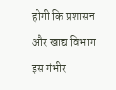होगी कि प्रशासन और खाद्य विभाग इस गंभीर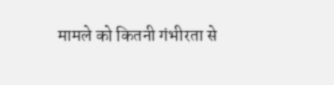मामले को कितनी गंभीरता से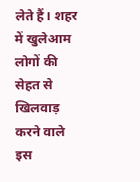लेते हैं। शहर में खुलेआम लोगों की सेहत से खिलवाड़ करने वाले इस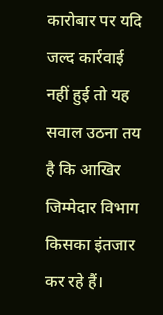कारोबार पर यदि जल्द कार्रवाई नहीं हुई तो यह सवाल उठना तय है कि आखिर जिम्मेदार विभाग किसका इंतजार कर रहे हैं।